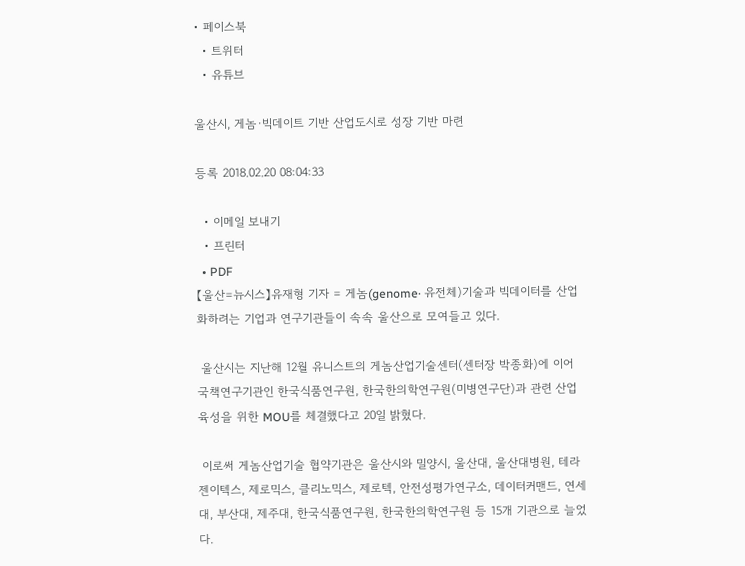• 페이스북
  • 트위터
  • 유튜브

울산시, 게놈·빅데이트 기반 산업도시로 성장 기반 마련

등록 2018.02.20 08:04:33

  • 이메일 보내기
  • 프린터
  • PDF
【울산=뉴시스】유재형 기자 = 게놈(genome· 유전체)기술과 빅데이터를 산업화하려는 기업과 연구기관들이 속속 울산으로 모여들고 있다.

 울산시는 지난해 12월 유니스트의 게놈산업기술센터(센터장 박종화)에 이어 국책연구기관인 한국식품연구원, 한국한의학연구원(미병연구단)과 관련 산업 육성을 위한 MOU를 체결했다고 20일 밝혔다.

 이로써 게놈산업기술 협약기관은 울산시와 밀양시, 울산대, 울산대병원, 테라젠이텍스, 제로믹스, 클리노믹스, 제로텍, 안전성평가연구소, 데이터커맨드, 연세대, 부산대, 제주대, 한국식품연구원, 한국한의학연구원 등 15개 기관으로 늘었다.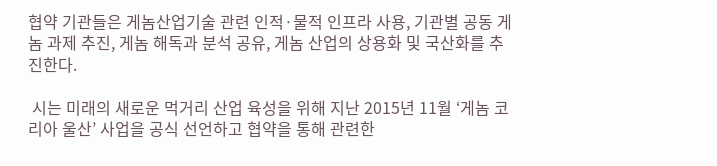협약 기관들은 게놈산업기술 관련 인적·물적 인프라 사용, 기관별 공동 게놈 과제 추진, 게놈 해독과 분석 공유, 게놈 산업의 상용화 및 국산화를 추진한다.

 시는 미래의 새로운 먹거리 산업 육성을 위해 지난 2015년 11월 ‘게놈 코리아 울산’ 사업을 공식 선언하고 협약을 통해 관련한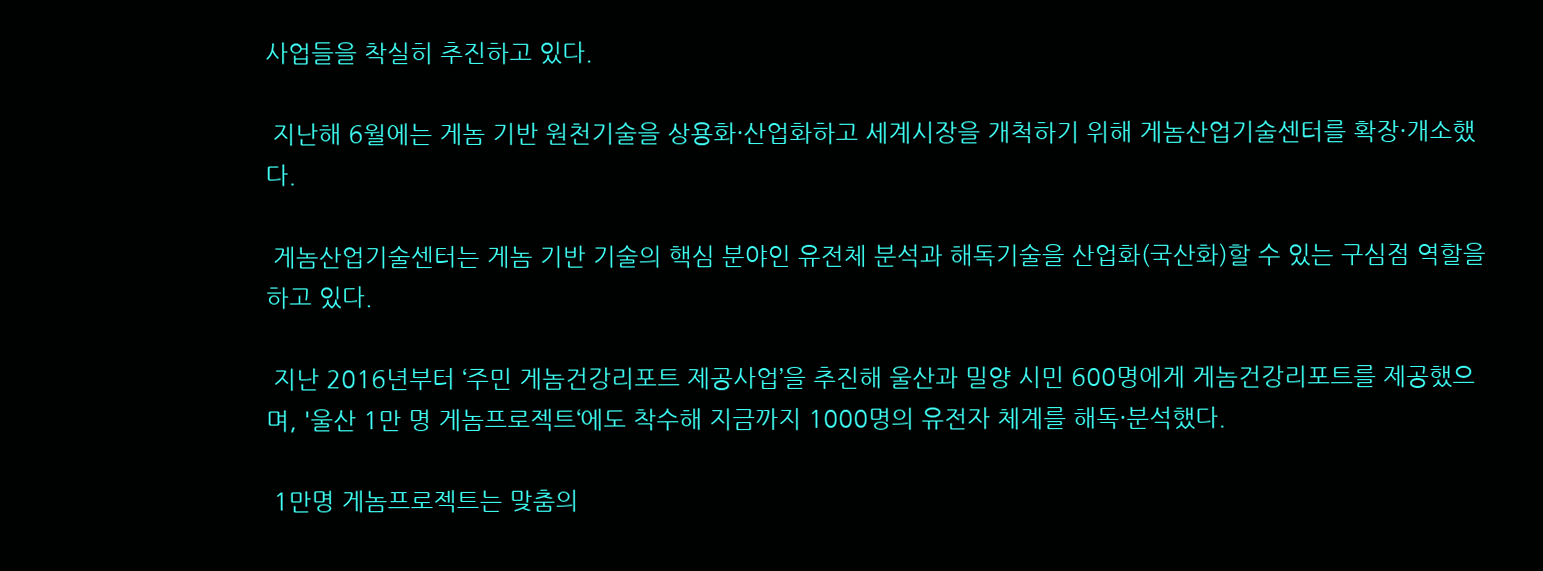사업들을 착실히 추진하고 있다.

 지난해 6월에는 게놈 기반 원천기술을 상용화·산업화하고 세계시장을 개척하기 위해 게놈산업기술센터를 확장·개소했다.

 게놈산업기술센터는 게놈 기반 기술의 핵심 분야인 유전체 분석과 해독기술을 산업화(국산화)할 수 있는 구심점 역할을 하고 있다.

 지난 2016년부터 ‘주민 게놈건강리포트 제공사업’을 추진해 울산과 밀양 시민 600명에게 게놈건강리포트를 제공했으며, '울산 1만 명 게놈프로젝트‘에도 착수해 지금까지 1000명의 유전자 체계를 해독·분석했다.

 1만명 게놈프로젝트는 맞춤의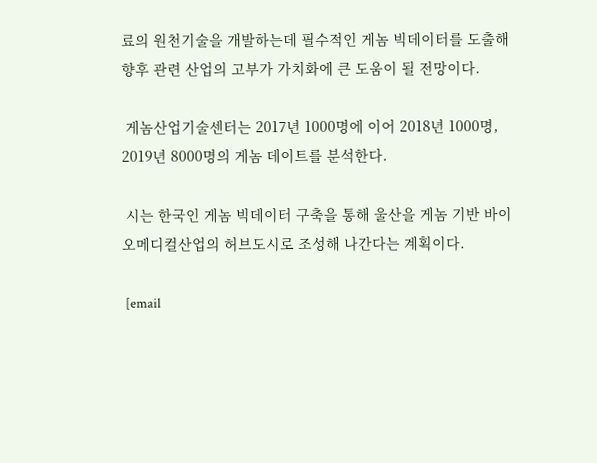료의 원천기술을 개발하는데 필수적인 게놈 빅데이터를 도출해 향후 관련 산업의 고부가 가치화에 큰 도움이 될 전망이다.

 게놈산업기술센터는 2017년 1000명에 이어 2018년 1000명, 2019년 8000명의 게놈 데이트를 분석한다.

 시는 한국인 게놈 빅데이터 구축을 통해 울산을 게놈 기반 바이오메디컬산업의 허브도시로 조성해 나간다는 계획이다.

 [email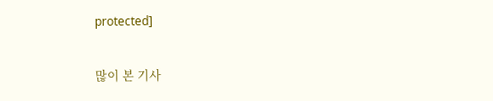protected]

많이 본 기사